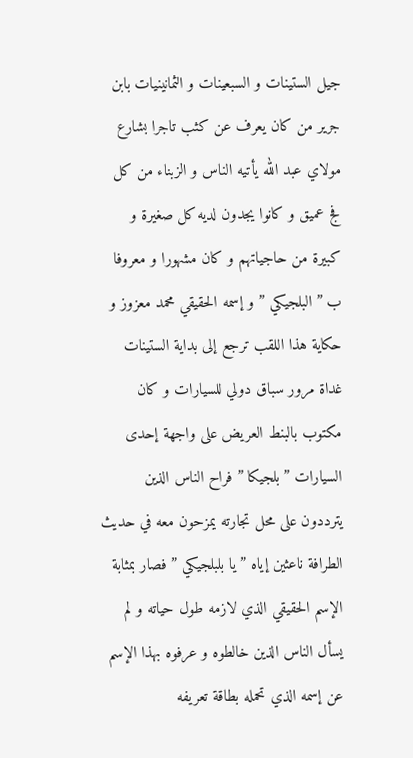جيل الستينات و السبعينات و الثمانينيات بابن جرير من كان يعرف عن كثب تاجرا بشارع مولاي عبد الله يأتيه الناس و الزبناء من كل فج عميق و كانوا يجدون لديه كل صغيرة و كبيرة من حاجياتهم و كان مشهورا و معروفا ب ” البلجيكي ” و إسمه الحقيقي محمد معزوز و حكاية هذا اللقب ترجع إلى بداية الستينات غداة مرور سباق دولي للسيارات و كان مكتوب بالبنط العريض على واجهة إحدى السيارات ” بلجيكا ” فراح الناس الذين يترددون على محل تجارته يمزحون معه في حديث الطرافة ناعثين إياه ” يا بلبلجيكي ” فصار بمثابة الإسم الحقيقي الذي لازمه طول حياته و لم يسأل الناس الذين خالطوه و عرفوه بهذا الإسم عن إسمه الذي تحمله بطاقة تعريفه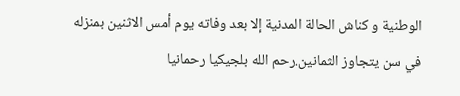الوطنية و كناش الحالة المدنية إلا بعد وفاته يوم أمس الاثنين بمنزله في سن يتجاوز الثمانين.رحم الله بلجيكيا رحمانيا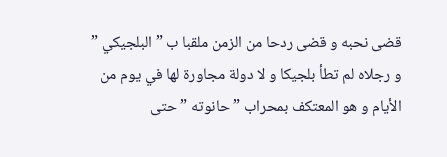قضى نحبه و قضى ردحا من الزمن ملقبا ب ” البلجيكي ” و رجلاه لم تطأ بلجيكا و لا دولة مجاورة لها في يوم من الأيام و هو المعتكف بمحراب ” حانوته ” حتى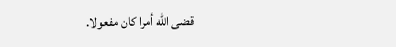قضى الله أمرا كان مفعولا.